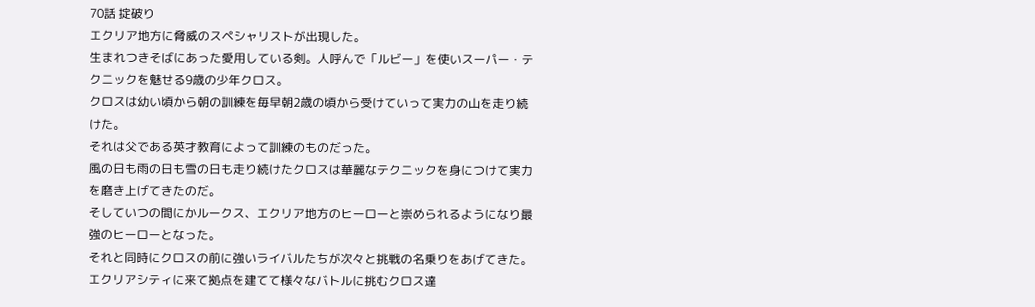70話 掟破り
エクリア地方に脅威のスペシャリストが出現した。
生まれつきそばにあった愛用している剣。人呼んで「ルビー」を使いスーパー・テクニックを魅せる9歳の少年クロス。
クロスは幼い頃から朝の訓練を毎早朝2歳の頃から受けていって実力の山を走り続けた。
それは父である英才教育によって訓練のものだった。
風の日も雨の日も雪の日も走り続けたクロスは華麗なテクニックを身につけて実力を磨き上げてきたのだ。
そしていつの間にかルークス、エクリア地方のヒーローと崇められるようになり最強のヒーローとなった。
それと同時にクロスの前に強いライバルたちが次々と挑戦の名乗りをあげてきた。
エクリアシティに来て拠点を建てて様々なバトルに挑むクロス達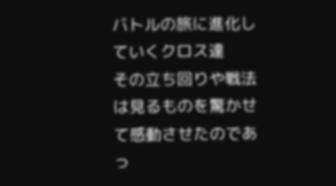バトルの旅に進化していくクロス達
その立ち回りや戦法は見るものを驚かせて感動させたのであっ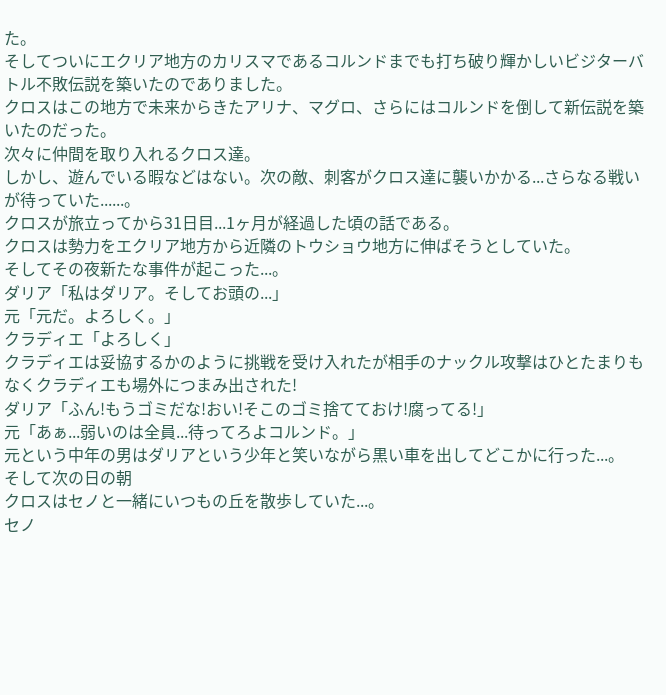た。
そしてついにエクリア地方のカリスマであるコルンドまでも打ち破り輝かしいビジターバトル不敗伝説を築いたのでありました。
クロスはこの地方で未来からきたアリナ、マグロ、さらにはコルンドを倒して新伝説を築いたのだった。
次々に仲間を取り入れるクロス達。
しかし、遊んでいる暇などはない。次の敵、刺客がクロス達に襲いかかる...さらなる戦いが待っていた......。
クロスが旅立ってから31日目...1ヶ月が経過した頃の話である。
クロスは勢力をエクリア地方から近隣のトウショウ地方に伸ばそうとしていた。
そしてその夜新たな事件が起こった...。
ダリア「私はダリア。そしてお頭の...」
元「元だ。よろしく。」
クラディエ「よろしく」
クラディエは妥協するかのように挑戦を受け入れたが相手のナックル攻撃はひとたまりもなくクラディエも場外につまみ出された!
ダリア「ふん!もうゴミだな!おい!そこのゴミ捨てておけ!腐ってる!」
元「あぁ...弱いのは全員...待ってろよコルンド。」
元という中年の男はダリアという少年と笑いながら黒い車を出してどこかに行った...。
そして次の日の朝
クロスはセノと一緒にいつもの丘を散歩していた...。
セノ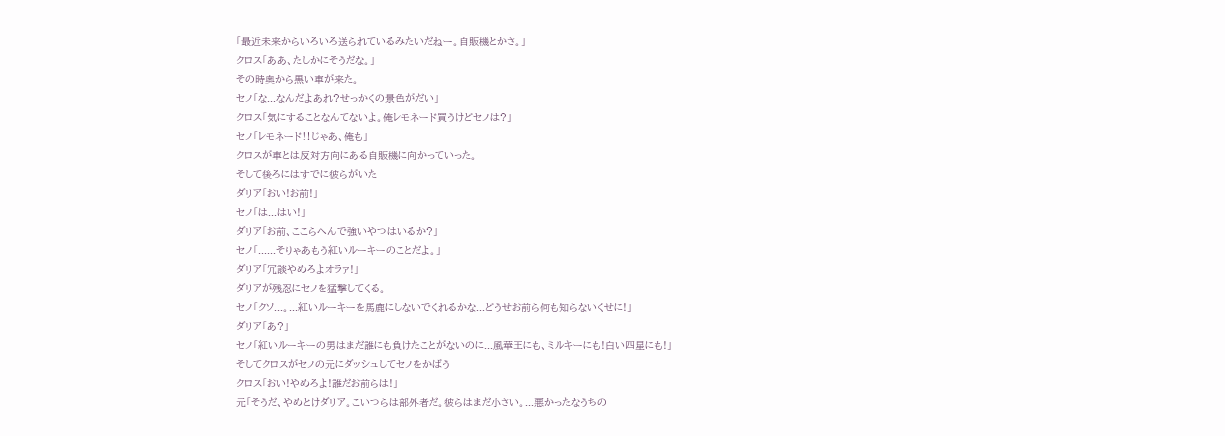「最近未来からいろいろ送られているみたいだねー。自販機とかさ。」
クロス「ああ、たしかにそうだな。」
その時奥から黒い車が来た。
セノ「な...なんだよあれ?せっかくの景色がだい」
クロス「気にすることなんてないよ。俺レモネード買うけどセノは?」
セノ「レモネード‼じゃあ、俺も」
クロスが車とは反対方向にある自販機に向かっていった。
そして後ろにはすでに彼らがいた
ダリア「おい!お前!」
セノ「は...はい!」
ダリア「お前、ここらへんで強いやつはいるか?」
セノ「......そりゃあもう紅いルーキーのことだよ。」
ダリア「冗談やめろよオラァ!」
ダリアが残忍にセノを猛撃してくる。
セノ「クソ...。...紅いルーキーを馬鹿にしないでくれるかな...どうせお前ら何も知らないくせに!」
ダリア「あ?」
セノ「紅いルーキーの男はまだ誰にも負けたことがないのに...風華王にも、ミルキーにも!白い四星にも!」
そしてクロスがセノの元にダッシュしてセノをかばう
クロス「おい!やめろよ!誰だお前らは!」
元「そうだ、やめとけダリア。こいつらは部外者だ。彼らはまだ小さい。...悪かったなうちの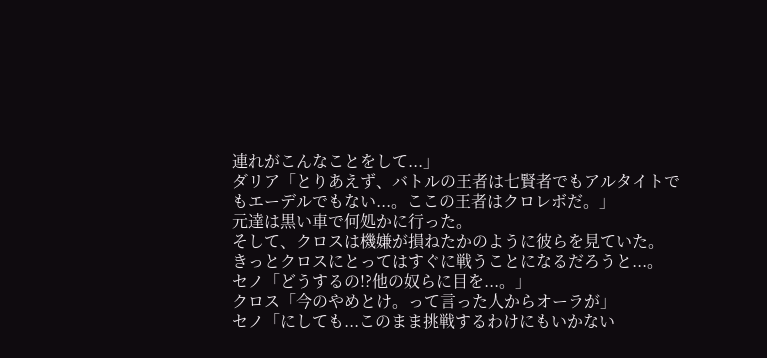連れがこんなことをして...」
ダリア「とりあえず、バトルの王者は七賢者でもアルタイトでもエーデルでもない...。ここの王者はクロレボだ。」
元達は黒い車で何処かに行った。
そして、クロスは機嫌が損ねたかのように彼らを見ていた。
きっとクロスにとってはすぐに戦うことになるだろうと...。
セノ「どうするの!?他の奴らに目を...。」
クロス「今のやめとけ。って言った人からオーラが」
セノ「にしても...このまま挑戦するわけにもいかない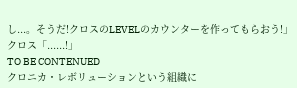し...。そうだ!クロスのLEVELのカウンターを作ってもらおう!」
クロス「......!」
TO BE CONTENUED
クロニカ・レボリューションという組織に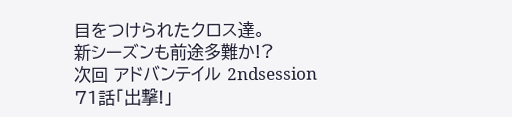目をつけられたクロス達。
新シーズンも前途多難か!?
次回 アドバンテイル 2ndsession
71話「出撃!」